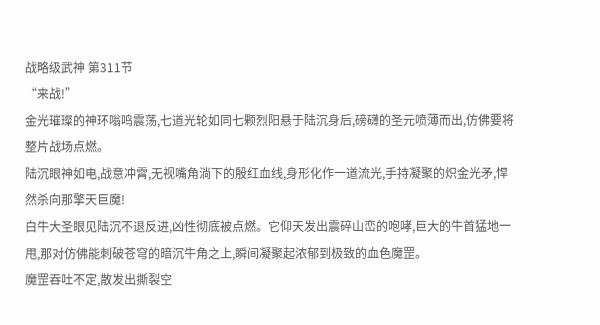战略级武神 第311节
“来战!”
金光璀璨的神环嗡鸣震荡,七道光轮如同七颗烈阳悬于陆沉身后,磅礴的圣元喷薄而出,仿佛要将整片战场点燃。
陆沉眼神如电,战意冲霄,无视嘴角淌下的殷红血线,身形化作一道流光,手持凝聚的炽金光矛,悍然杀向那擎天巨魔!
白牛大圣眼见陆沉不退反进,凶性彻底被点燃。它仰天发出震碎山峦的咆哮,巨大的牛首猛地一甩,那对仿佛能刺破苍穹的暗沉牛角之上,瞬间凝聚起浓郁到极致的血色魔罡。
魔罡吞吐不定,散发出撕裂空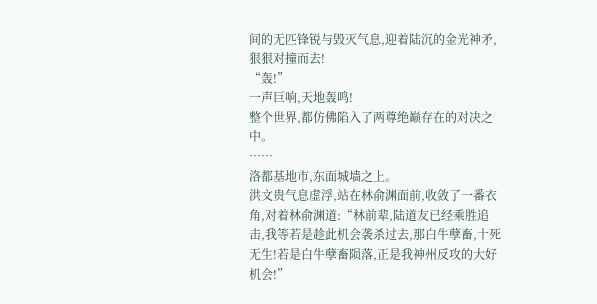间的无匹锋锐与毁灭气息,迎着陆沉的金光神矛,狠狠对撞而去!
“轰!”
一声巨响,天地轰鸣!
整个世界,都仿佛陷入了两尊绝巅存在的对决之中。
……
洛都基地市,东面城墙之上。
洪文贵气息虚浮,站在林俞渊面前,收敛了一番衣角,对着林俞渊道:“林前辈,陆道友已经乘胜追击,我等若是趁此机会袭杀过去,那白牛孽畜,十死无生!若是白牛孽畜陨落,正是我神州反攻的大好机会!”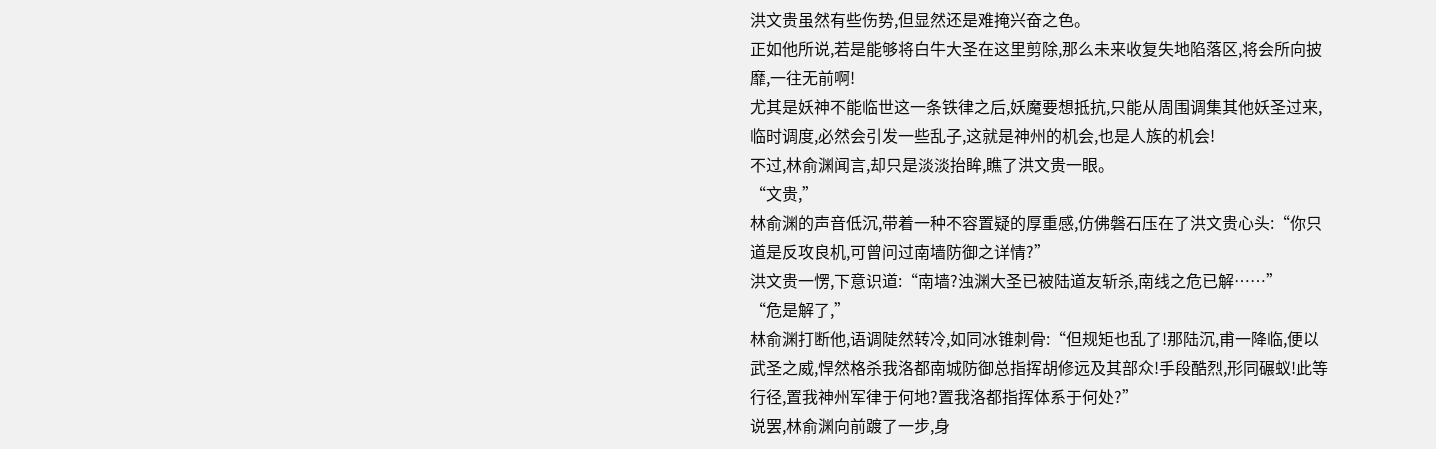洪文贵虽然有些伤势,但显然还是难掩兴奋之色。
正如他所说,若是能够将白牛大圣在这里剪除,那么未来收复失地陷落区,将会所向披靡,一往无前啊!
尤其是妖神不能临世这一条铁律之后,妖魔要想抵抗,只能从周围调集其他妖圣过来,临时调度,必然会引发一些乱子,这就是神州的机会,也是人族的机会!
不过,林俞渊闻言,却只是淡淡抬眸,瞧了洪文贵一眼。
“文贵,”
林俞渊的声音低沉,带着一种不容置疑的厚重感,仿佛磐石压在了洪文贵心头:“你只道是反攻良机,可曾问过南墙防御之详情?”
洪文贵一愣,下意识道:“南墙?浊渊大圣已被陆道友斩杀,南线之危已解……”
“危是解了,”
林俞渊打断他,语调陡然转冷,如同冰锥刺骨:“但规矩也乱了!那陆沉,甫一降临,便以武圣之威,悍然格杀我洛都南城防御总指挥胡修远及其部众!手段酷烈,形同碾蚁!此等行径,置我神州军律于何地?置我洛都指挥体系于何处?”
说罢,林俞渊向前踱了一步,身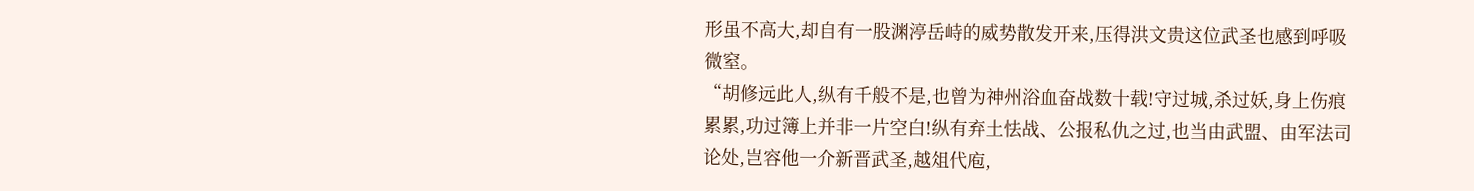形虽不高大,却自有一股渊渟岳峙的威势散发开来,压得洪文贵这位武圣也感到呼吸微窒。
“胡修远此人,纵有千般不是,也曾为神州浴血奋战数十载!守过城,杀过妖,身上伤痕累累,功过簿上并非一片空白!纵有弃土怯战、公报私仇之过,也当由武盟、由军法司论处,岂容他一介新晋武圣,越俎代庖,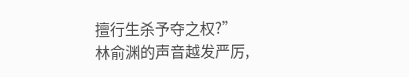擅行生杀予夺之权?”
林俞渊的声音越发严厉,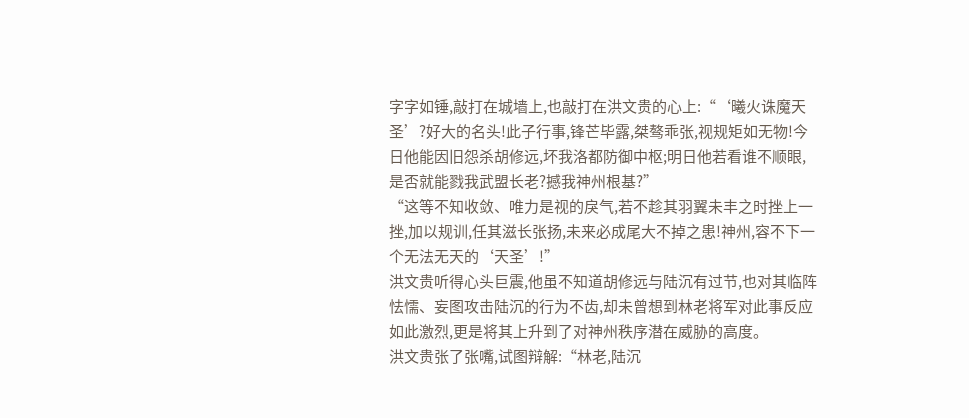字字如锤,敲打在城墙上,也敲打在洪文贵的心上:“‘曦火诛魔天圣’?好大的名头!此子行事,锋芒毕露,桀骜乖张,视规矩如无物!今日他能因旧怨杀胡修远,坏我洛都防御中枢;明日他若看谁不顺眼,是否就能戮我武盟长老?撼我神州根基?”
“这等不知收敛、唯力是视的戾气,若不趁其羽翼未丰之时挫上一挫,加以规训,任其滋长张扬,未来必成尾大不掉之患!神州,容不下一个无法无天的‘天圣’!”
洪文贵听得心头巨震,他虽不知道胡修远与陆沉有过节,也对其临阵怯懦、妄图攻击陆沉的行为不齿,却未曾想到林老将军对此事反应如此激烈,更是将其上升到了对神州秩序潜在威胁的高度。
洪文贵张了张嘴,试图辩解:“林老,陆沉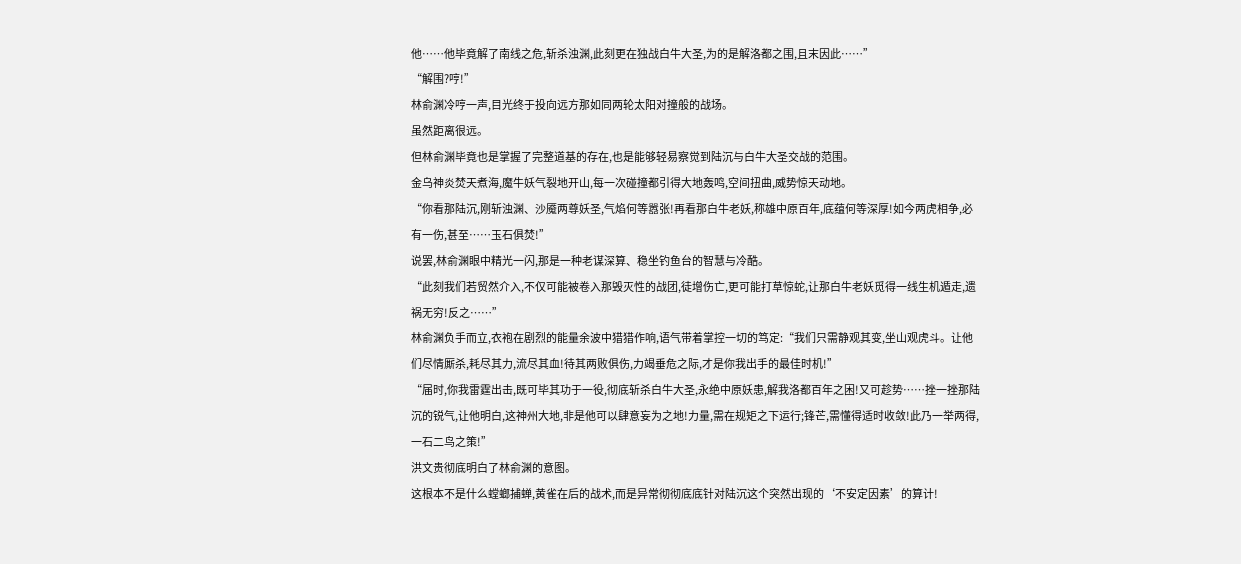他……他毕竟解了南线之危,斩杀浊渊,此刻更在独战白牛大圣,为的是解洛都之围,且末因此……”
“解围?哼!”
林俞渊冷哼一声,目光终于投向远方那如同两轮太阳对撞般的战场。
虽然距离很远。
但林俞渊毕竟也是掌握了完整道基的存在,也是能够轻易察觉到陆沉与白牛大圣交战的范围。
金乌神炎焚天煮海,魔牛妖气裂地开山,每一次碰撞都引得大地轰鸣,空间扭曲,威势惊天动地。
“你看那陆沉,刚斩浊渊、沙魇两尊妖圣,气焰何等嚣张!再看那白牛老妖,称雄中原百年,底蕴何等深厚!如今两虎相争,必有一伤,甚至……玉石俱焚!”
说罢,林俞渊眼中精光一闪,那是一种老谋深算、稳坐钓鱼台的智慧与冷酷。
“此刻我们若贸然介入,不仅可能被卷入那毁灭性的战团,徒增伤亡,更可能打草惊蛇,让那白牛老妖觅得一线生机遁走,遗祸无穷!反之……”
林俞渊负手而立,衣袍在剧烈的能量余波中猎猎作响,语气带着掌控一切的笃定:“我们只需静观其变,坐山观虎斗。让他们尽情厮杀,耗尽其力,流尽其血!待其两败俱伤,力竭垂危之际,才是你我出手的最佳时机!”
“届时,你我雷霆出击,既可毕其功于一役,彻底斩杀白牛大圣,永绝中原妖患,解我洛都百年之困!又可趁势……挫一挫那陆沉的锐气,让他明白,这神州大地,非是他可以肆意妄为之地!力量,需在规矩之下运行;锋芒,需懂得适时收敛!此乃一举两得,一石二鸟之策!”
洪文贵彻底明白了林俞渊的意图。
这根本不是什么螳螂捕蝉,黄雀在后的战术,而是异常彻彻底底针对陆沉这个突然出现的‘不安定因素’的算计!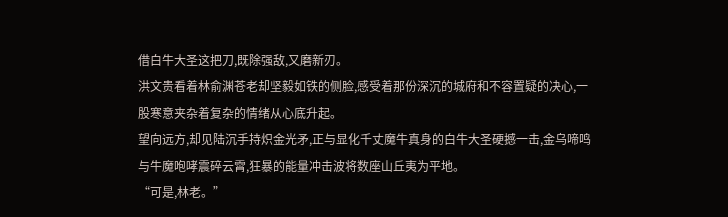借白牛大圣这把刀,既除强敌,又磨新刃。
洪文贵看着林俞渊苍老却坚毅如铁的侧脸,感受着那份深沉的城府和不容置疑的决心,一股寒意夹杂着复杂的情绪从心底升起。
望向远方,却见陆沉手持炽金光矛,正与显化千丈魔牛真身的白牛大圣硬撼一击,金乌啼鸣与牛魔咆哮震碎云霄,狂暴的能量冲击波将数座山丘夷为平地。
“可是,林老。”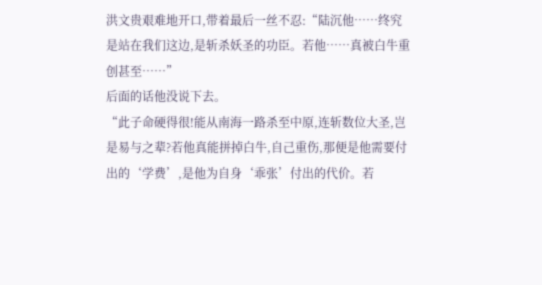洪文贵艰难地开口,带着最后一丝不忍:“陆沉他……终究是站在我们这边,是斩杀妖圣的功臣。若他……真被白牛重创甚至……”
后面的话他没说下去。
“此子命硬得很!能从南海一路杀至中原,连斩数位大圣,岂是易与之辈?若他真能拼掉白牛,自己重伤,那便是他需要付出的‘学费’,是他为自身‘乖张’付出的代价。若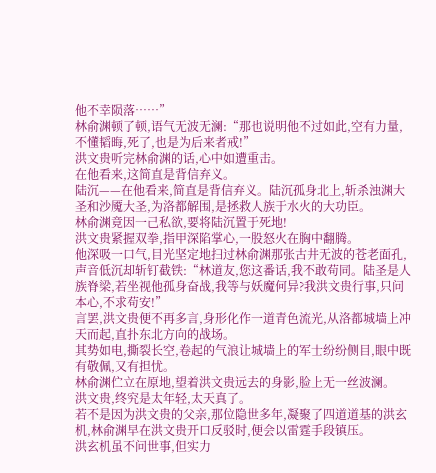他不幸陨落……”
林俞渊顿了顿,语气无波无澜:“那也说明他不过如此,空有力量,不懂韬晦,死了,也是为后来者戒!”
洪文贵听完林俞渊的话,心中如遭重击。
在他看来,这简直是背信弃义。
陆沉——在他看来,简直是背信弃义。陆沉孤身北上,斩杀浊渊大圣和沙魇大圣,为洛都解围,是拯救人族于水火的大功臣。
林俞渊竟因一己私欲,要将陆沉置于死地!
洪文贵紧握双拳,指甲深陷掌心,一股怒火在胸中翻腾。
他深吸一口气,目光坚定地扫过林俞渊那张古井无波的苍老面孔,声音低沉却斩钉截铁:“林道友,您这番话,我不敢苟同。陆圣是人族脊梁,若坐视他孤身奋战,我等与妖魔何异?我洪文贵行事,只问本心,不求苟安!”
言罢,洪文贵便不再多言,身形化作一道青色流光,从洛都城墙上冲天而起,直扑东北方向的战场。
其势如电,撕裂长空,卷起的气浪让城墙上的军士纷纷侧目,眼中既有敬佩,又有担忧。
林俞渊伫立在原地,望着洪文贵远去的身影,脸上无一丝波澜。
洪文贵,终究是太年轻,太天真了。
若不是因为洪文贵的父亲,那位隐世多年,凝聚了四道道基的洪玄机,林俞渊早在洪文贵开口反驳时,便会以雷霆手段镇压。
洪玄机虽不问世事,但实力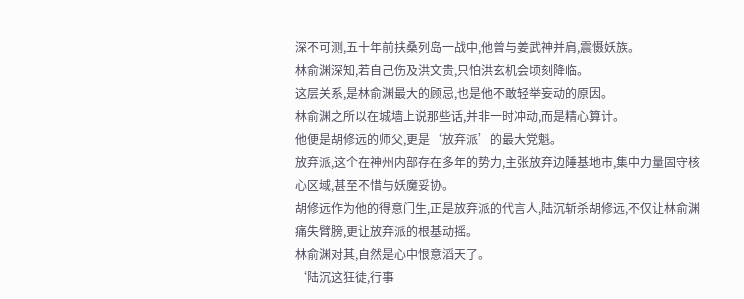深不可测,五十年前扶桑列岛一战中,他曾与姜武神并肩,震慑妖族。
林俞渊深知,若自己伤及洪文贵,只怕洪玄机会顷刻降临。
这层关系,是林俞渊最大的顾忌,也是他不敢轻举妄动的原因。
林俞渊之所以在城墙上说那些话,并非一时冲动,而是精心算计。
他便是胡修远的师父,更是‘放弃派’的最大党魁。
放弃派,这个在神州内部存在多年的势力,主张放弃边陲基地市,集中力量固守核心区域,甚至不惜与妖魔妥协。
胡修远作为他的得意门生,正是放弃派的代言人,陆沉斩杀胡修远,不仅让林俞渊痛失臂膀,更让放弃派的根基动摇。
林俞渊对其,自然是心中恨意滔天了。
‘陆沉这狂徒,行事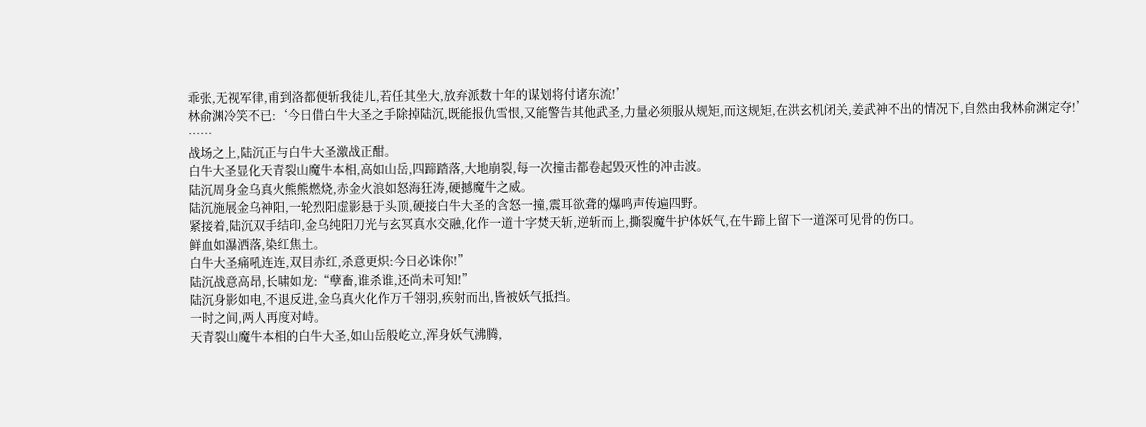乖张,无视军律,甫到洛都便斩我徒儿,若任其坐大,放弃派数十年的谋划将付诸东流!’
林俞渊冷笑不已:‘今日借白牛大圣之手除掉陆沉,既能报仇雪恨,又能警告其他武圣,力量必须服从规矩,而这规矩,在洪玄机闭关,姜武神不出的情况下,自然由我林俞渊定夺!’
……
战场之上,陆沉正与白牛大圣激战正酣。
白牛大圣显化天青裂山魔牛本相,高如山岳,四蹄踏落,大地崩裂,每一次撞击都卷起毁灭性的冲击波。
陆沉周身金乌真火熊熊燃烧,赤金火浪如怒海狂涛,硬撼魔牛之威。
陆沉施展金乌神阳,一轮烈阳虚影悬于头顶,硬接白牛大圣的含怒一撞,震耳欲聋的爆鸣声传遍四野。
紧接着,陆沉双手结印,金乌纯阳刀光与玄冥真水交融,化作一道十字焚天斩,逆斩而上,撕裂魔牛护体妖气,在牛蹄上留下一道深可见骨的伤口。
鲜血如瀑洒落,染红焦土。
白牛大圣痛吼连连,双目赤红,杀意更炽:今日必诛你!”
陆沉战意高昂,长啸如龙:“孽畜,谁杀谁,还尚未可知!”
陆沉身影如电,不退反进,金乌真火化作万千翎羽,疾射而出,皆被妖气抵挡。
一时之间,两人再度对峙。
天青裂山魔牛本相的白牛大圣,如山岳般屹立,浑身妖气沸腾,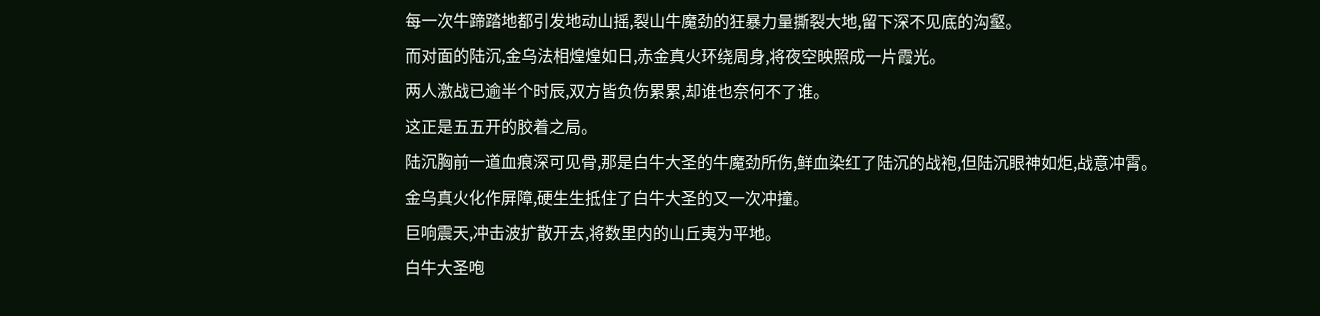每一次牛蹄踏地都引发地动山摇,裂山牛魔劲的狂暴力量撕裂大地,留下深不见底的沟壑。
而对面的陆沉,金乌法相煌煌如日,赤金真火环绕周身,将夜空映照成一片霞光。
两人激战已逾半个时辰,双方皆负伤累累,却谁也奈何不了谁。
这正是五五开的胶着之局。
陆沉胸前一道血痕深可见骨,那是白牛大圣的牛魔劲所伤,鲜血染红了陆沉的战袍,但陆沉眼神如炬,战意冲霄。
金乌真火化作屏障,硬生生抵住了白牛大圣的又一次冲撞。
巨响震天,冲击波扩散开去,将数里内的山丘夷为平地。
白牛大圣咆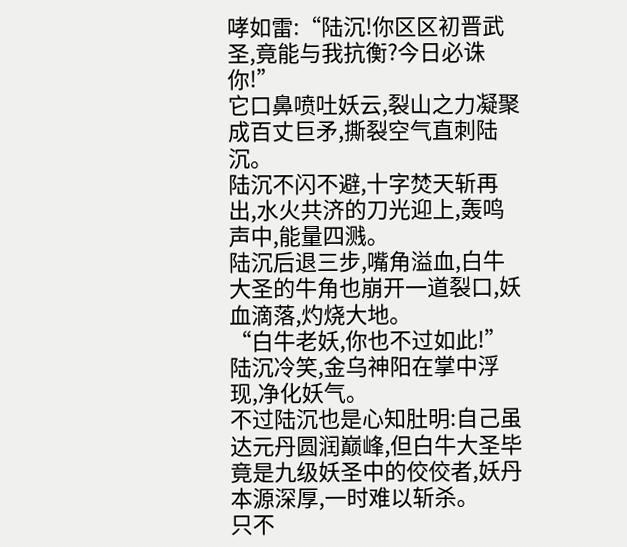哮如雷:“陆沉!你区区初晋武圣,竟能与我抗衡?今日必诛你!”
它口鼻喷吐妖云,裂山之力凝聚成百丈巨矛,撕裂空气直刺陆沉。
陆沉不闪不避,十字焚天斩再出,水火共济的刀光迎上,轰鸣声中,能量四溅。
陆沉后退三步,嘴角溢血,白牛大圣的牛角也崩开一道裂口,妖血滴落,灼烧大地。
“白牛老妖,你也不过如此!”
陆沉冷笑,金乌神阳在掌中浮现,净化妖气。
不过陆沉也是心知肚明:自己虽达元丹圆润巅峰,但白牛大圣毕竟是九级妖圣中的佼佼者,妖丹本源深厚,一时难以斩杀。
只不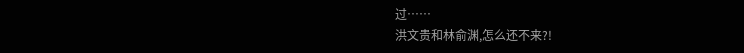过……
洪文贵和林俞渊,怎么还不来?!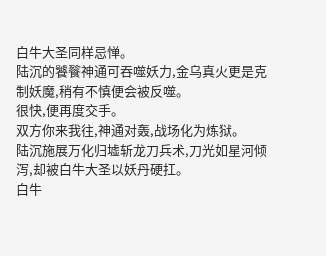白牛大圣同样忌惮。
陆沉的饕餮神通可吞噬妖力,金乌真火更是克制妖魔,稍有不慎便会被反噬。
很快,便再度交手。
双方你来我往,神通对轰,战场化为炼狱。
陆沉施展万化归墟斩龙刀兵术,刀光如星河倾泻,却被白牛大圣以妖丹硬扛。
白牛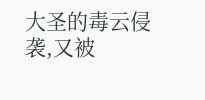大圣的毒云侵袭,又被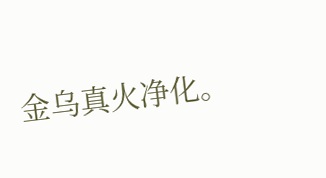金乌真火净化。